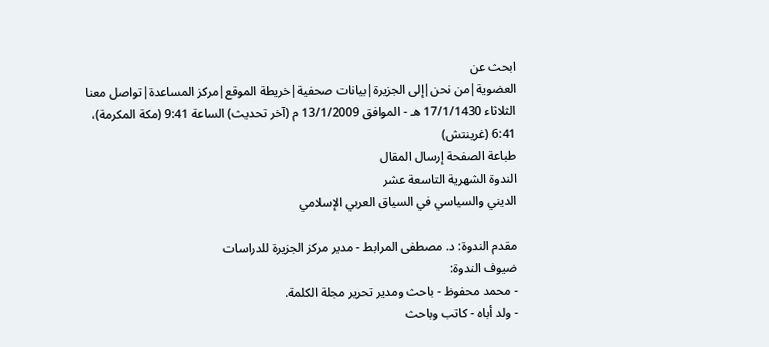ابحث عن
العضوية|من نحن|إلى الجزيرة|بيانات صحفية|خريطة الموقع|مركز المساعدة|تواصل معنا
الثلاثاء 17/1/1430 هـ - الموافق 13/1/2009 م (آخر تحديث) الساعة 9:41 (مكة المكرمة)، 6:41 (غرينتش)
طباعة الصفحة إرسال المقال
الندوة الشهرية التاسعة عشر
الديني والسياسي في السياق العربي الإسلامي

مقدم الندوة: د. مصطفى المرابط - مدير مركز الجزيرة للدراسات
ضيوف الندوة:
- محمد محفوظ - باحث ومدير تحرير مجلة الكلمة.
- ولد أباه - كاتب وباحث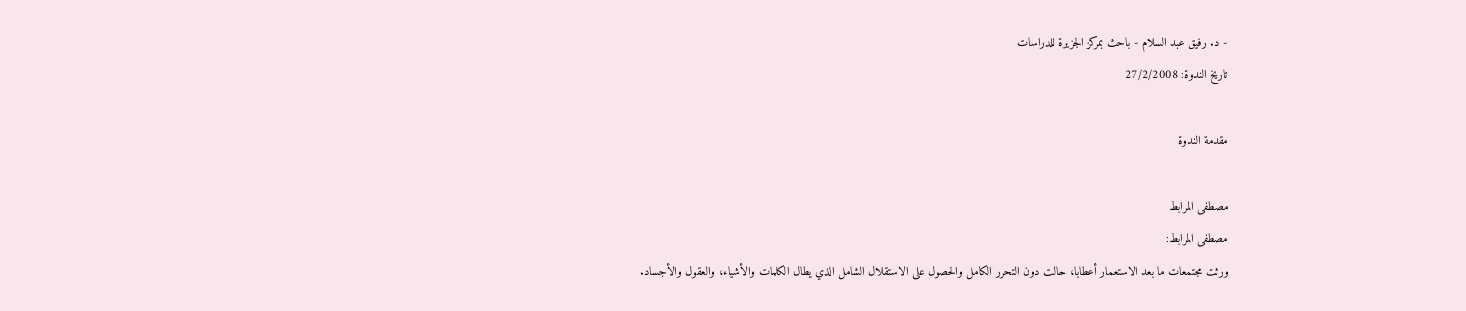- د. رفيق عبد السلام - باحث بمركز الجزيرة للدراسات
تاريخ الندوة: 27/2/2008

مقدمة الندوة

مصطفى المرابط
مصطفى المرابط:
ورثت مجتمعات ما بعد الاستعمار أعطابا، حالت دون التحرر الكامل والحصول على الاستقلال الشامل الذي يطال الكلمات والأشياء، والعقول والأجساد.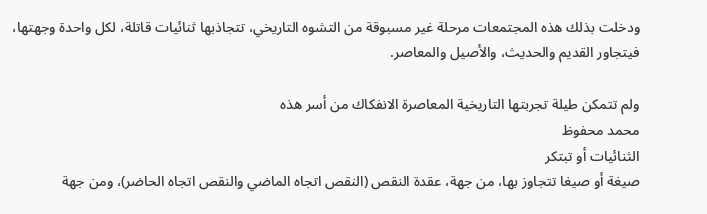ودخلت بذلك هذه المجتمعات مرحلة غير مسبوقة من التشوه التاريخي، تتجاذبها ثنائيات قاتلة، لكل واحدة وجهتها، فيتجاور القديم والحديث، والأصيل والمعاصر.

ولم تتمكن طيلة تجربتها التاريخية المعاصرة الانفكاك من أسر هذه
محمد محفوظ
الثنائيات أو تبتكر
صيغة أو صيغا تتجاوز بها، من جهة، عقدة النقص (النقص اتجاه الماضي والنقص اتجاه الحاضر)، ومن جهة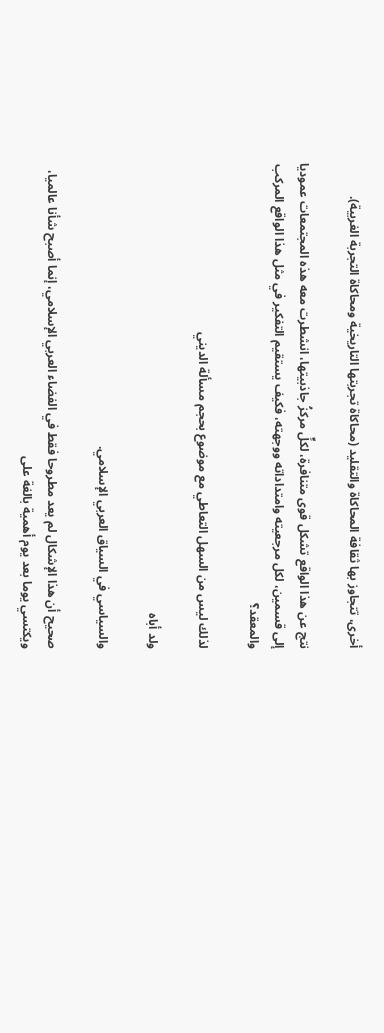أخرى، تتجاوز بها ثقافة المحاكاة والتقليد (محاكاة تجربتها التاريخية ومحاكاة التجربة الغربية).

نتج عن هذا الواقع تشكل قوى متنافرة، لكلٍّ مركزُ جاذبيتها، انشطرت معه هذه المجتمعات عموديا إلى قسمين، لكل مرجعيته وامتداداته ووجهته، فكيف يستقيم التفكير في مثل هذا الواقع المركب والمعقد؟

لذلك ليس من السهل التعاطي مع موضوع بحجم مسألة الديني

ولد أباه

والسياسي في السياق العربي الإسلامي.

صحيح أن هذا الإشكال لم يعد مطروحا فقط في الفضاء العربي الإسلامي، إنما أصبح شأنا عالميا، ويكتسي يوما بعد يوم أهمية بالغة على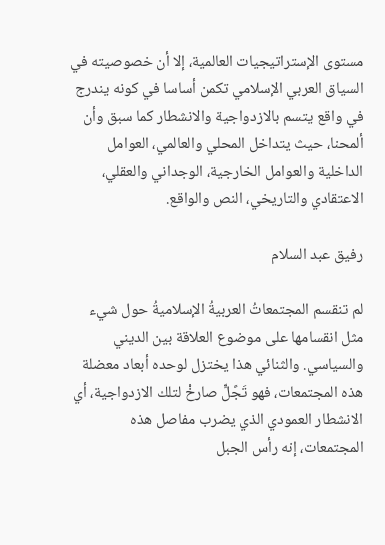مستوى الإستراتيجيات العالمية، إلا أن خصوصيته في السياق العربي الإسلامي تكمن أساسا في كونه يندرج في واقع يتسم بالازدواجية والانشطار كما سبق وأن ألمحنا، حيث يتداخل المحلي والعالمي، العوامل الداخلية والعوامل الخارجية، الوجداني والعقلي، الاعتقادي والتاريخي، النص والواقع.

رفيق عبد السلام

لم تنقسم المجتمعاتُ العربيةُ الإسلاميةُ حول شيء مثل انقسامها على موضوع العلاقة بين الديني والسياسي. والثنائي هذا يختزل لوحده أبعاد معضلة هذه المجتمعات، فهو تَجًلٍّ صارخْ لتلك الازدواجية، أي الانشطار العمودي الذي يضرب مفاصل هذه المجتمعات، إنه رأس الجبل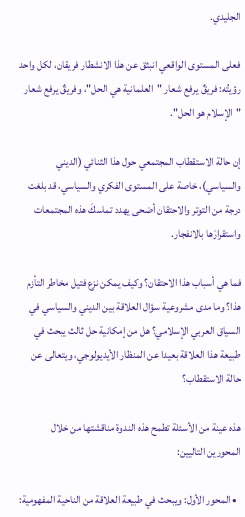الجليدي.

فعلى المستوى الواقعي انبثق عن هذا الانشطار فريقان، لكل واحد رؤيتُه: فريقٌ يرفع شعار "العلمانية هي الحل"، وفريقٌ يرفع شعار "الإسلام هو الحل".

إن حالة الاستقطاب المجتمعي حول هذا الثنائي (الديني والسياسي)، خاصة على المستوى الفكري والسياسي، قد بلغت درجة من التوتر والاحتقان أضحى يهدد تماسكَ هذه المجتمعات واستقرارَها بالانفجار.

فما هي أسباب هذا الاحتقان؟ وكيف يمكن نزع فتيل مخاطر التأزم هذا؟ وما مدى مشروعية سؤال العلاقة بين الديني والسياسي في السياق العربي الإسلامي؟ هل من إمكانية حل ثالث يبحث في طبيعة هذا العلاقة بعيدا عن المنظار الأيديولوجي، ويتعالى عن حالة الاستقطاب؟

هذه عينة من الأسئلة تطمح هذه الندوة مناقشتها من خلال المحورين التاليين:

  • المحور الأول: ويبحث في طبيعة العلاقة من الناحية المفهومية: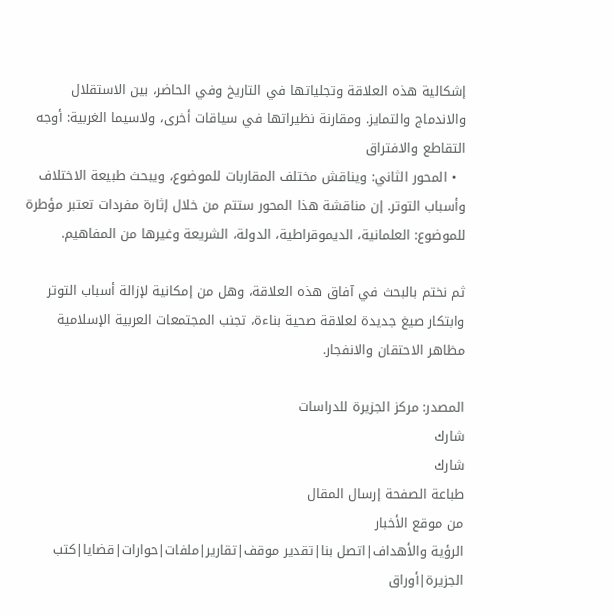إشكالية هذه العلاقة وتجلياتها في التاريخ وفي الحاضر، بين الاستقلال والاندماج والتمايز. ومقارنة نظيراتها في سياقات أخرى، ولاسيما الغربية: أوجه التقاطع والافتراق
  • المحور الثاني: ويناقش مختلف المقاربات للموضوع، ويبحث طبيعة الاختلاف وأسباب التوتر. إن مناقشة هذا المحور ستتم من خلال إثارة مفردات تعتبر مؤطرة للموضوع: العلمانية، الديموقراطية، الدولة، الشريعة وغيرها من المفاهيم.

ثم نختم بالبحث في آفاق هذه العلاقة، وهل من إمكانية لإزالة أسباب التوتر وابتكار صيغ جديدة لعلاقة صحية بناءة، تجنب المجتمعات العربية الإسلامية مظاهر الاحتقان والانفجار.

المصدر: مركز الجزيرة للدراسات
شارك
شارك
طباعة الصفحة إرسال المقال
من موقع الأخبار
الرؤية والأهداف|اتصل بنا|تقدير موقف|تقارير|ملفات|حوارات|قضايا|كتب الجزيرة|أوراق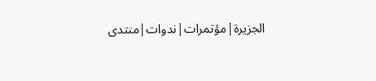الجزيرة|مؤتمرات|ندوات|منتدى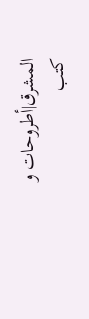المشرق|أطروحات و كتب